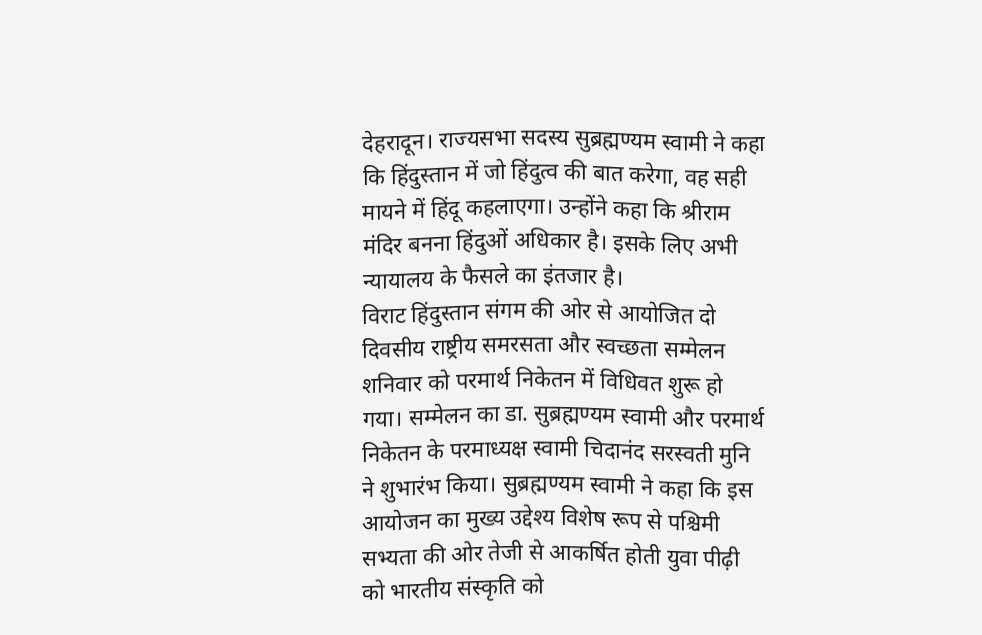देहरादून। राज्यसभा सदस्य सुब्रह्मण्यम स्वामी ने कहा कि हिंदुस्तान में जो हिंदुत्व की बात करेगा, वह सही मायने में हिंदू कहलाएगा। उन्होंने कहा कि श्रीराम मंदिर बनना हिंदुओं अधिकार है। इसके लिए अभी न्यायालय के फैसले का इंतजार है।
विराट हिंदुस्तान संगम की ओर से आयोजित दो दिवसीय राष्ट्रीय समरसता और स्वच्छता सम्मेलन शनिवार को परमार्थ निकेतन में विधिवत शुरू हो गया। सम्मेलन का डा. सुब्रह्मण्यम स्वामी और परमार्थ निकेतन के परमाध्यक्ष स्वामी चिदानंद सरस्वती मुनि ने शुभारंभ किया। सुब्रह्मण्यम स्वामी ने कहा कि इस आयोजन का मुख्य उद्देश्य विशेष रूप से पश्चिमी सभ्यता की ओर तेजी से आकर्षित होती युवा पीढ़ी को भारतीय संस्कृति को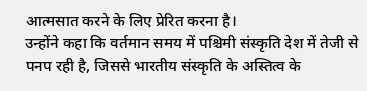आत्मसात करने के लिए प्रेरित करना है।
उन्होंने कहा कि वर्तमान समय में पश्चिमी संस्कृति देश में तेजी से पनप रही है, जिससे भारतीय संस्कृति के अस्तित्व के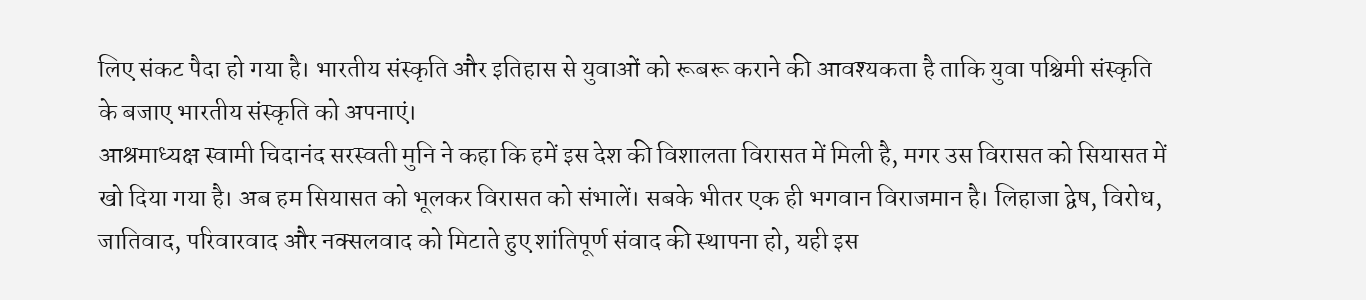लिए संकट पैदा हो गया है। भारतीय संस्कृति और इतिहास से युवाओं को रूबरू कराने की आवश्यकता है ताकि युवा पश्चिमी संस्कृति के बजाए भारतीय संस्कृति को अपनाएं।
आश्रमाध्यक्ष स्वामी चिदानंद सरस्वती मुनि ने कहा कि हमें इस देश की विशालता विरासत में मिली है, मगर उस विरासत को सियासत में खो दिया गया है। अब हम सियासत को भूलकर विरासत को संभालें। सबके भीतर एक ही भगवान विराजमान है। लिहाजा द्वेष, विरोध, जातिवाद, परिवारवाद और नक्सलवाद को मिटाते हुए शांतिपूर्ण संवाद की स्थापना हो, यही इस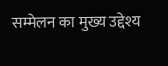सम्मेलन का मुख्य उद्देश्य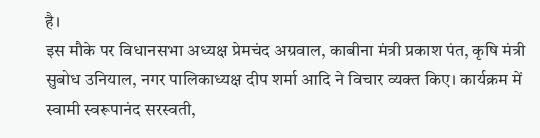है।
इस मौके पर विधानसभा अध्यक्ष प्रेमचंद अग्रवाल, काबीना मंत्री प्रकाश पंत, कृषि मंत्री सुबोध उनियाल, नगर पालिकाध्यक्ष दीप शर्मा आदि ने विचार व्यक्त किए। कार्यक्रम में स्वामी स्वरूपानंद सरस्वती,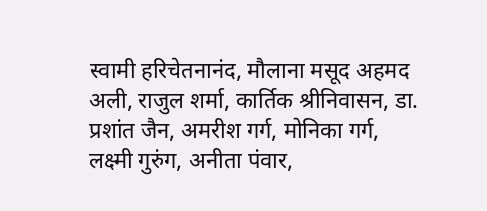स्वामी हरिचेतनानंद, मौलाना मसूद अहमद अली, राजुल शर्मा, कार्तिक श्रीनिवासन, डा. प्रशांत जैन, अमरीश गर्ग, मोनिका गर्ग, लक्ष्मी गुरुंग, अनीता पंवार,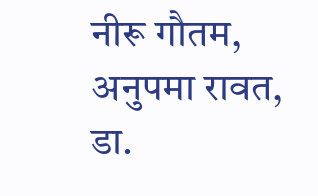नीरू गौतम, अनुपमा रावत, डा.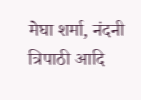मेघा शर्मा, नंदनी त्रिपाठी आदि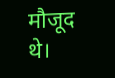मौजूद थे।